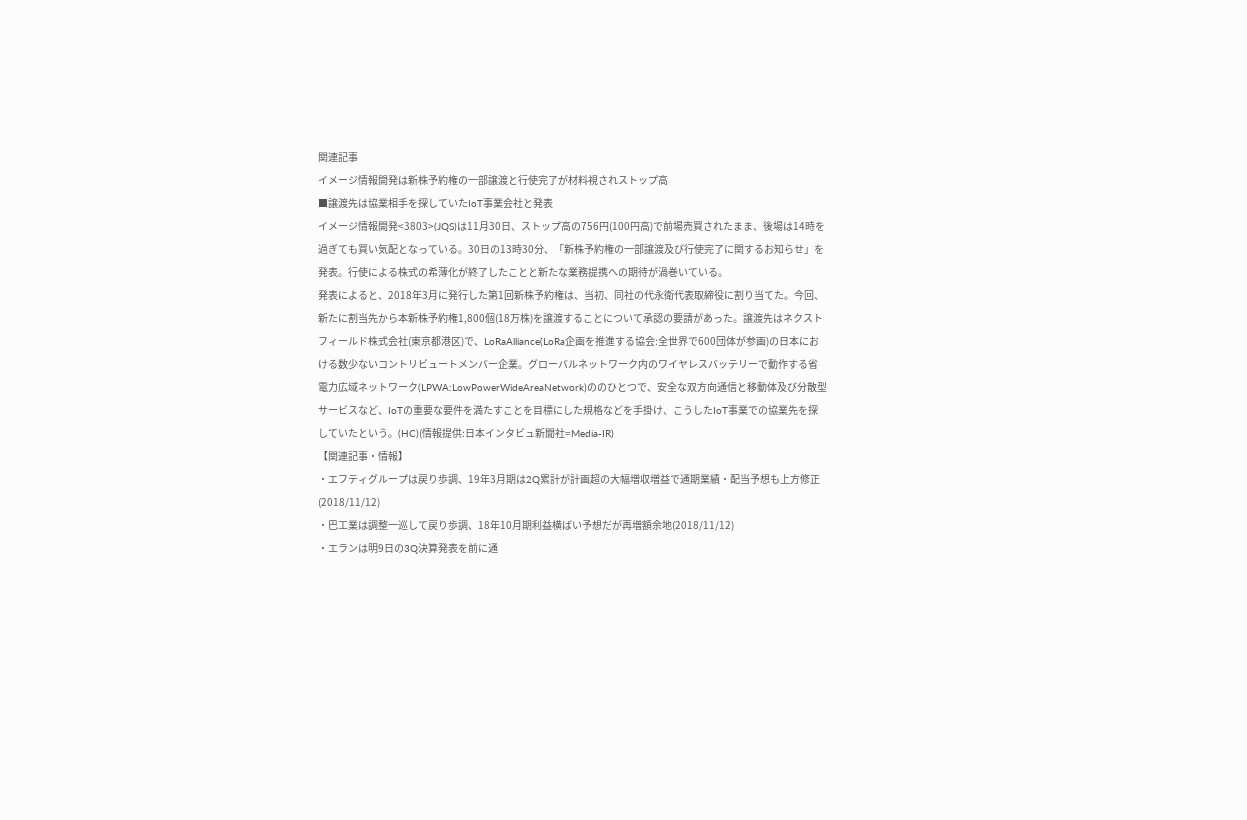関連記事
イメージ情報開発は新株予約権の一部譲渡と行使完了が材料視されストップ高
■譲渡先は協業相手を探していたIoT事業会社と発表
イメージ情報開発<3803>(JQS)は11月30日、ストップ高の756円(100円高)で前場売買されたまま、後場は14時を過ぎても買い気配となっている。30日の13時30分、「新株予約権の一部譲渡及び行使完了に関するお知らせ」を発表。行使による株式の希薄化が終了したことと新たな業務提携への期待が渦巻いている。
発表によると、2018年3月に発行した第1回新株予約権は、当初、同社の代永衛代表取締役に割り当てた。今回、新たに割当先から本新株予約権1,800個(18万株)を譲渡することについて承認の要請があった。譲渡先はネクストフィールド株式会社(東京都港区)で、LoRaAlliance(LoRa企画を推進する協会:全世界で600団体が参画)の日本における数少ないコントリビュートメンバー企業。グローバルネットワーク内のワイヤレスバッテリーで動作する省電力広域ネットワーク(LPWA:LowPowerWideAreaNetwork)ののひとつで、安全な双方向通信と移動体及び分散型サービスなど、IoTの重要な要件を満たすことを目標にした規格などを手掛け、こうしたIoT事業での協業先を探していたという。(HC)(情報提供:日本インタビュ新聞社=Media-IR)
【関連記事・情報】
・エフティグループは戻り歩調、19年3月期は2Q累計が計画超の大幅増収増益で通期業績・配当予想も上方修正(2018/11/12)
・巴工業は調整一巡して戻り歩調、18年10月期利益横ばい予想だが再増額余地(2018/11/12)
・エランは明9日の3Q決算発表を前に通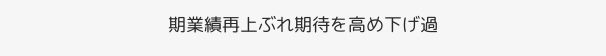期業績再上ぶれ期待を高め下げ過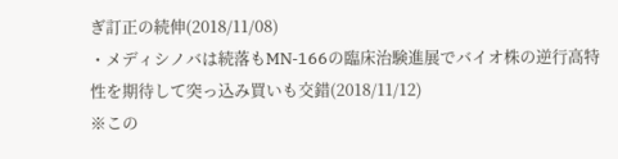ぎ訂正の続伸(2018/11/08)
・メディシノバは続落もMN-166の臨床治験進展でバイオ株の逆行高特性を期待して突っ込み買いも交錯(2018/11/12)
※この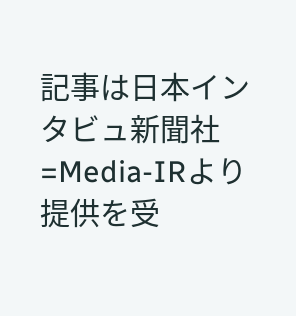記事は日本インタビュ新聞社=Media-IRより提供を受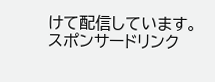けて配信しています。
スポンサードリンク